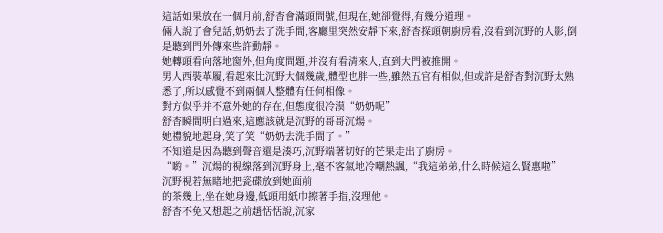這話如果放在一個月前,舒杳會滿頭問號,但現在,她卻覺得,有幾分道理。
倆人說了會兒話,奶奶去了洗手間,客廳里突然安靜下來,舒杳探頭朝廚房看,沒看到沉野的人影,倒是聽到門外傳來些許動靜。
她轉頭看向落地窗外,但角度問題,并沒有看清來人,直到大門被推開。
男人西裝革履,看起來比沉野大個幾歲,體型也胖一些,雖然五官有相似,但或許是舒杳對沉野太熟悉了,所以感覺不到兩個人整體有任何相像。
對方似乎并不意外她的存在,但態度很冷漠“奶奶呢”
舒杳瞬間明白過來,這應該就是沉野的哥哥沉煬。
她禮貌地起身,笑了笑“奶奶去洗手間了。”
不知道是因為聽到聲音還是湊巧,沉野端著切好的芒果走出了廚房。
“喲。”沉煬的視線落到沉野身上,毫不客氣地冷嘲熱諷,“我這弟弟,什么時候這么賢惠啦”
沉野視若無睹地把瓷碟放到她面前
的茶幾上,坐在她身邊,低頭用紙巾擦著手指,沒理他。
舒杳不免又想起之前趙恬恬說,沉家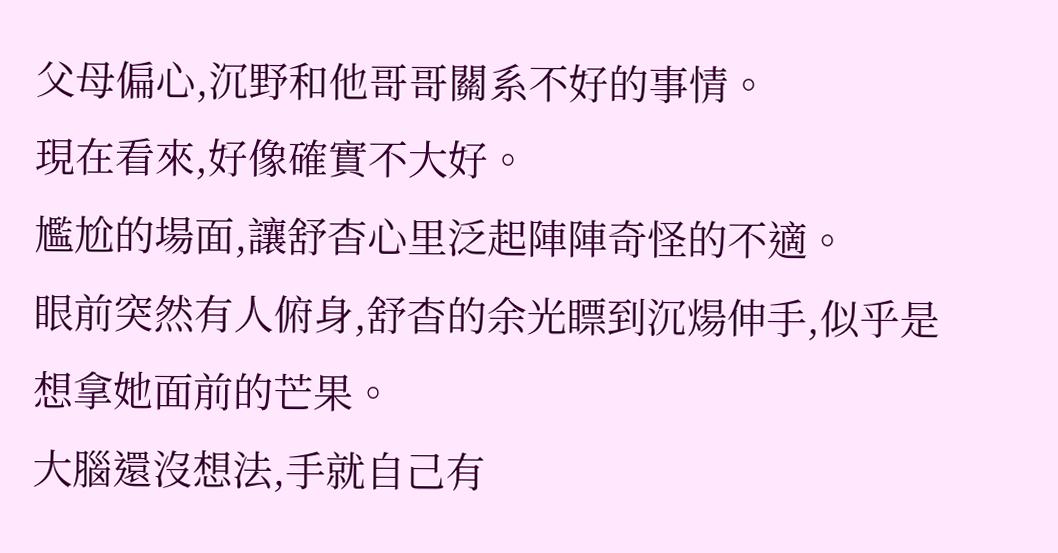父母偏心,沉野和他哥哥關系不好的事情。
現在看來,好像確實不大好。
尷尬的場面,讓舒杳心里泛起陣陣奇怪的不適。
眼前突然有人俯身,舒杳的余光瞟到沉煬伸手,似乎是想拿她面前的芒果。
大腦還沒想法,手就自己有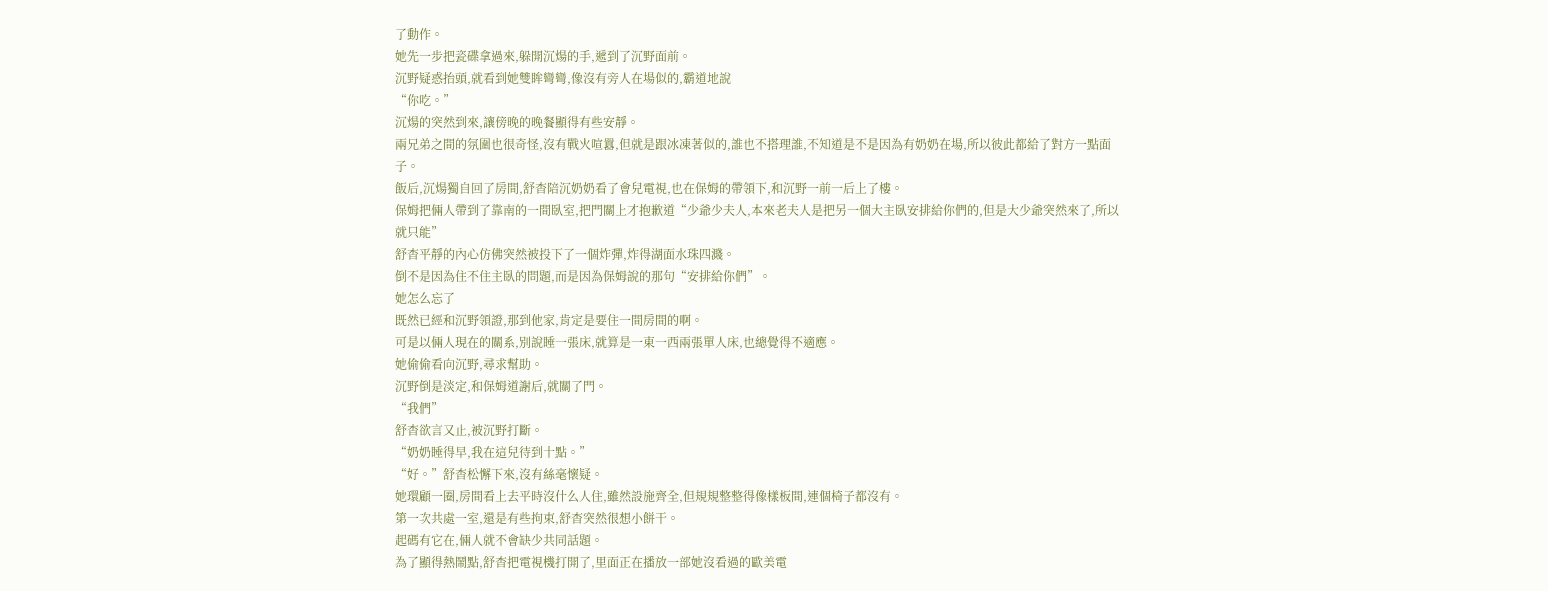了動作。
她先一步把瓷碟拿過來,躲開沉煬的手,遞到了沉野面前。
沉野疑惑抬頭,就看到她雙眸彎彎,像沒有旁人在場似的,霸道地說
“你吃。”
沉煬的突然到來,讓傍晚的晚餐顯得有些安靜。
兩兄弟之間的氛圍也很奇怪,沒有戰火喧囂,但就是跟冰凍著似的,誰也不搭理誰,不知道是不是因為有奶奶在場,所以彼此都給了對方一點面子。
飯后,沉煬獨自回了房間,舒杳陪沉奶奶看了會兒電視,也在保姆的帶領下,和沉野一前一后上了樓。
保姆把倆人帶到了靠南的一間臥室,把門關上才抱歉道“少爺少夫人,本來老夫人是把另一個大主臥安排給你們的,但是大少爺突然來了,所以就只能”
舒杳平靜的內心仿佛突然被投下了一個炸彈,炸得湖面水珠四濺。
倒不是因為住不住主臥的問題,而是因為保姆說的那句“安排給你們”。
她怎么忘了
既然已經和沉野領證,那到他家,肯定是要住一間房間的啊。
可是以倆人現在的關系,別說睡一張床,就算是一東一西兩張單人床,也總覺得不適應。
她偷偷看向沉野,尋求幫助。
沉野倒是淡定,和保姆道謝后,就關了門。
“我們”
舒杳欲言又止,被沉野打斷。
“奶奶睡得早,我在這兒待到十點。”
“好。”舒杳松懈下來,沒有絲毫懷疑。
她環顧一圈,房間看上去平時沒什么人住,雖然設施齊全,但規規整整得像樣板間,連個椅子都沒有。
第一次共處一室,還是有些拘束,舒杳突然很想小餅干。
起碼有它在,倆人就不會缺少共同話題。
為了顯得熱鬧點,舒杳把電視機打開了,里面正在播放一部她沒看過的歐美電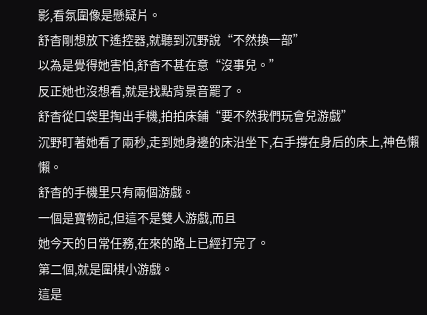影,看氛圍像是懸疑片。
舒杳剛想放下遙控器,就聽到沉野說“不然換一部”
以為是覺得她害怕,舒杳不甚在意“沒事兒。”
反正她也沒想看,就是找點背景音罷了。
舒杳從口袋里掏出手機,拍拍床鋪“要不然我們玩會兒游戲”
沉野盯著她看了兩秒,走到她身邊的床沿坐下,右手撐在身后的床上,神色懶懶。
舒杳的手機里只有兩個游戲。
一個是寶物記,但這不是雙人游戲,而且
她今天的日常任務,在來的路上已經打完了。
第二個,就是圍棋小游戲。
這是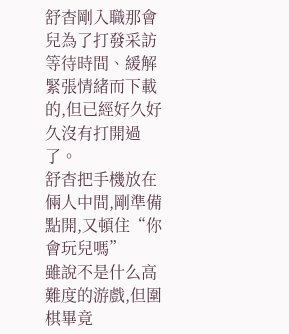舒杳剛入職那會兒為了打發采訪等待時間、緩解緊張情緒而下載的,但已經好久好久沒有打開過了。
舒杳把手機放在倆人中間,剛準備點開,又頓住“你會玩兒嗎”
雖說不是什么高難度的游戲,但圍棋畢竟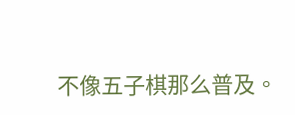不像五子棋那么普及。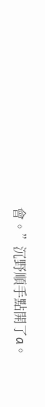會。”沉野順手點開了a。